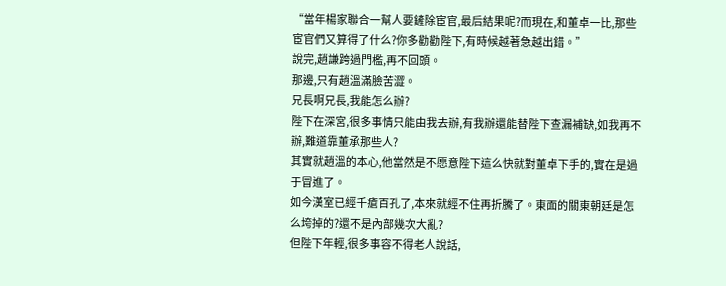“當年楊家聯合一幫人要鏟除宦官,最后結果呢?而現在,和董卓一比,那些宦官們又算得了什么?你多勸勸陛下,有時候越著急越出錯。”
說完,趙謙跨過門檻,再不回頭。
那邊,只有趙溫滿臉苦澀。
兄長啊兄長,我能怎么辦?
陛下在深宮,很多事情只能由我去辦,有我辦還能替陛下查漏補缺,如我再不辦,難道靠董承那些人?
其實就趙溫的本心,他當然是不愿意陛下這么快就對董卓下手的,實在是過于冒進了。
如今漢室已經千瘡百孔了,本來就經不住再折騰了。東面的關東朝廷是怎么垮掉的?還不是內部幾次大亂?
但陛下年輕,很多事容不得老人說話,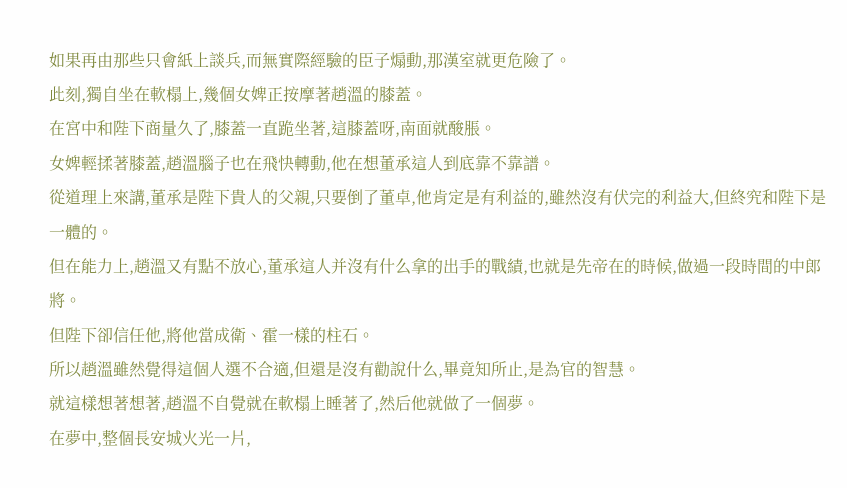如果再由那些只會紙上談兵,而無實際經驗的臣子煽動,那漢室就更危險了。
此刻,獨自坐在軟榻上,幾個女婢正按摩著趙溫的膝蓋。
在宮中和陛下商量久了,膝蓋一直跪坐著,這膝蓋呀,南面就酸脹。
女婢輕揉著膝蓋,趙溫腦子也在飛快轉動,他在想董承這人到底靠不靠譜。
從道理上來講,董承是陛下貴人的父親,只要倒了董卓,他肯定是有利益的,雖然沒有伏完的利益大,但終究和陛下是一體的。
但在能力上,趙溫又有點不放心,董承這人并沒有什么拿的出手的戰績,也就是先帝在的時候,做過一段時間的中郎將。
但陛下卻信任他,將他當成衛、霍一樣的柱石。
所以趙溫雖然覺得這個人選不合適,但還是沒有勸說什么,畢竟知所止,是為官的智慧。
就這樣想著想著,趙溫不自覺就在軟榻上睡著了,然后他就做了一個夢。
在夢中,整個長安城火光一片,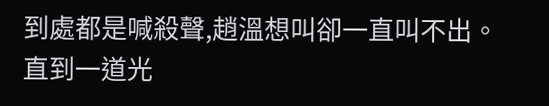到處都是喊殺聲,趙溫想叫卻一直叫不出。
直到一道光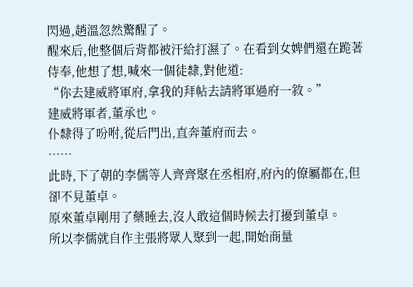閃過,趙溫忽然驚醒了。
醒來后,他整個后背都被汗給打濕了。在看到女婢們還在跪著侍奉,他想了想,喊來一個徒隸,對他道:
“你去建威將軍府,拿我的拜帖去請將軍過府一敘。”
建威將軍者,董承也。
仆隸得了吩咐,從后門出,直奔董府而去。
……
此時,下了朝的李儒等人齊齊聚在丞相府,府內的僚屬都在,但卻不見董卓。
原來董卓剛用了藥睡去,沒人敢這個時候去打擾到董卓。
所以李儒就自作主張將眾人聚到一起,開始商量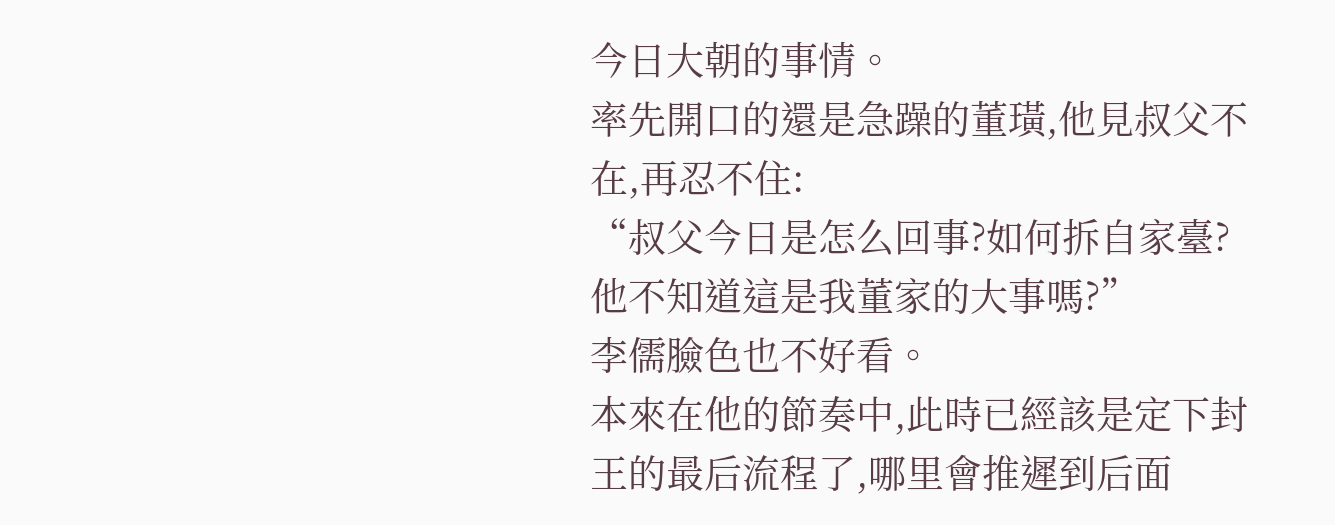今日大朝的事情。
率先開口的還是急躁的董璜,他見叔父不在,再忍不住:
“叔父今日是怎么回事?如何拆自家臺?他不知道這是我董家的大事嗎?”
李儒臉色也不好看。
本來在他的節奏中,此時已經該是定下封王的最后流程了,哪里會推遲到后面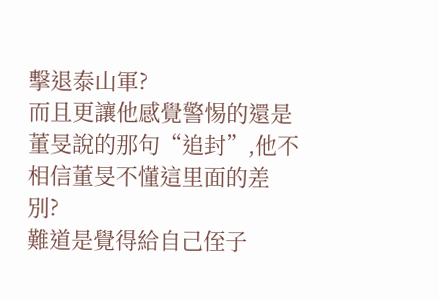擊退泰山軍?
而且更讓他感覺警惕的還是董旻說的那句“追封”,他不相信董旻不懂這里面的差別?
難道是覺得給自己侄子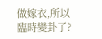做嫁衣,所以臨時變卦了?